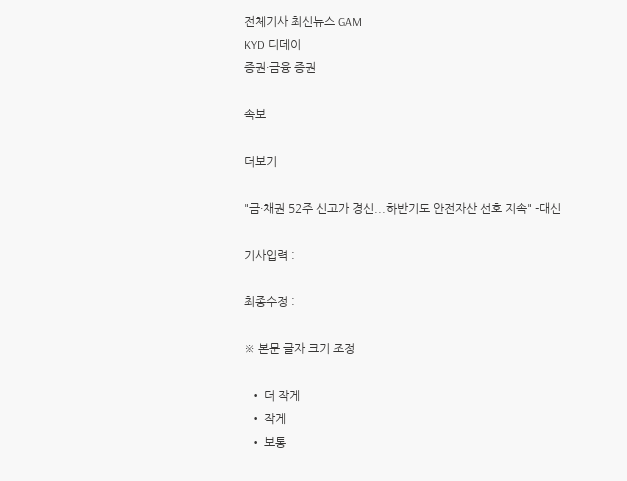전체기사 최신뉴스 GAM
KYD 디데이
증권·금융 증권

속보

더보기

"금·채권 52주 신고가 경신...하반기도 안전자산 선호 지속" -대신

기사입력 :

최종수정 :

※ 본문 글자 크기 조정

  • 더 작게
  • 작게
  • 보통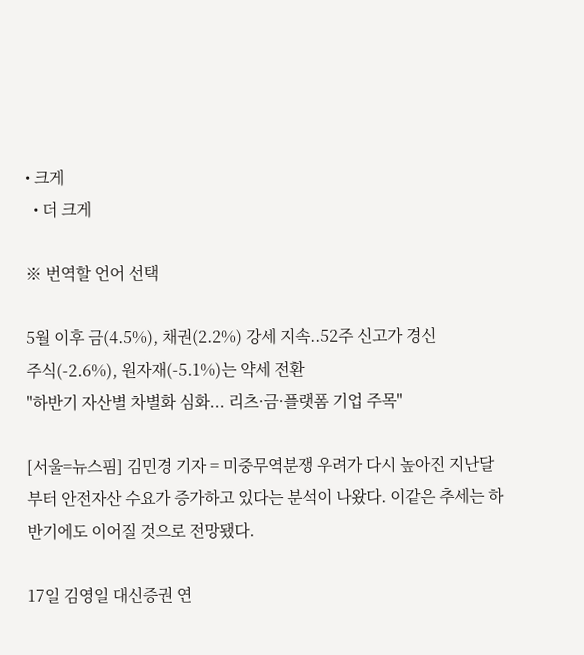• 크게
  • 더 크게

※ 번역할 언어 선택

5월 이후 금(4.5%), 채권(2.2%) 강세 지속..52주 신고가 경신
주식(-2.6%), 원자재(-5.1%)는 약세 전환
"하반기 자산별 차별화 심화... 리츠·금·플랫폼 기업 주목"

[서울=뉴스핌] 김민경 기자 = 미중무역분쟁 우려가 다시 높아진 지난달부터 안전자산 수요가 증가하고 있다는 분석이 나왔다. 이같은 추세는 하반기에도 이어질 것으로 전망됐다.

17일 김영일 대신증권 연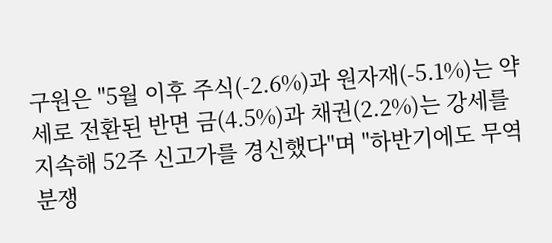구원은 "5월 이후 주식(-2.6%)과 원자재(-5.1%)는 약세로 전환된 반면 금(4.5%)과 채권(2.2%)는 강세를 지속해 52주 신고가를 경신했다"며 "하반기에도 무역분쟁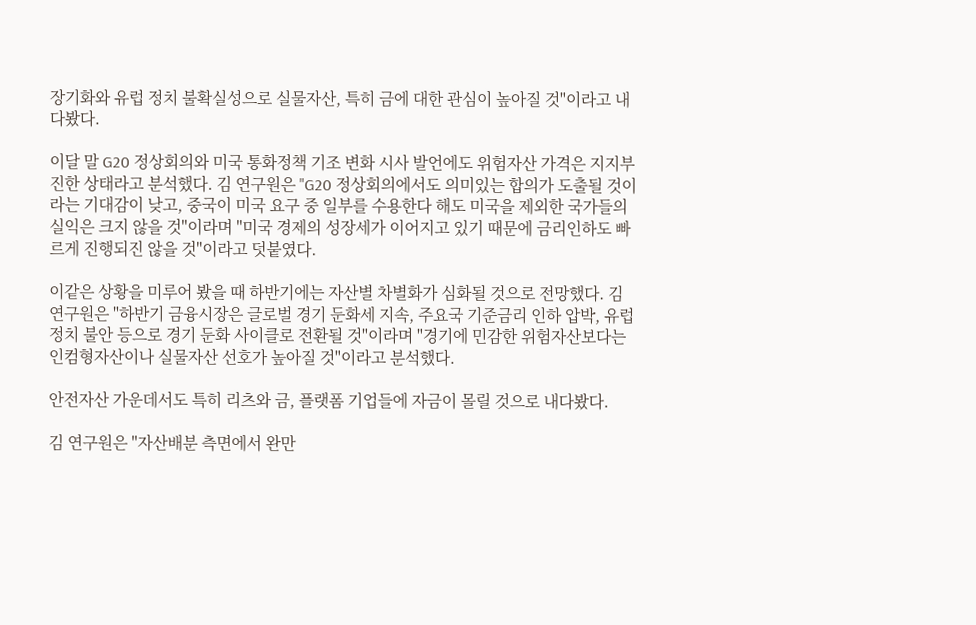장기화와 유럽 정치 불확실성으로 실물자산, 특히 금에 대한 관심이 높아질 것"이라고 내다봤다.

이달 말 G20 정상회의와 미국 통화정책 기조 변화 시사 발언에도 위험자산 가격은 지지부진한 상태라고 분석했다. 김 연구원은 "G20 정상회의에서도 의미있는 합의가 도출될 것이라는 기대감이 낮고, 중국이 미국 요구 중 일부를 수용한다 해도 미국을 제외한 국가들의 실익은 크지 않을 것"이라며 "미국 경제의 성장세가 이어지고 있기 때문에 금리인하도 빠르게 진행되진 않을 것"이라고 덧붙였다.

이같은 상황을 미루어 봤을 때 하반기에는 자산별 차별화가 심화될 것으로 전망했다. 김 연구원은 "하반기 금융시장은 글로벌 경기 둔화세 지속, 주요국 기준금리 인하 압박, 유럽 정치 불안 등으로 경기 둔화 사이클로 전환될 것"이라며 "경기에 민감한 위험자산보다는 인컴형자산이나 실물자산 선호가 높아질 것"이라고 분석했다.

안전자산 가운데서도 특히 리츠와 금, 플랫폼 기업들에 자금이 몰릴 것으로 내다봤다.

김 연구원은 "자산배분 측면에서 완만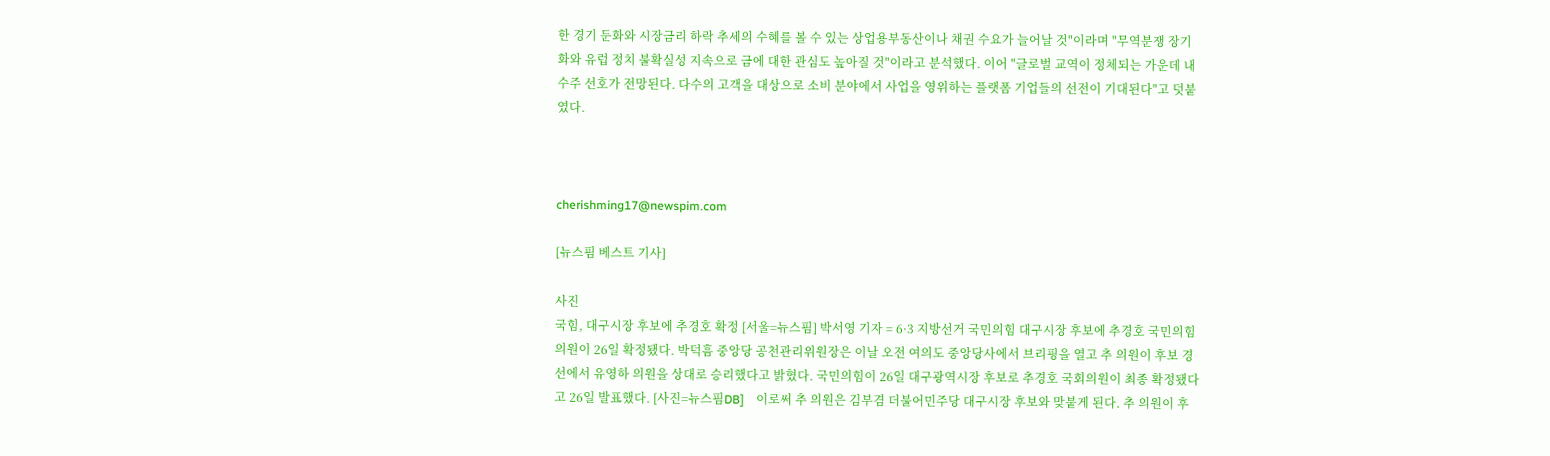한 경기 둔화와 시장금리 하락 추세의 수혜를 볼 수 있는 상업용부동산이나 채권 수요가 늘어날 것"이라며 "무역분쟁 장기화와 유럽 정치 불확실성 지속으로 금에 대한 관심도 높아질 것"이라고 분석했다. 이어 "글로벌 교역이 정체되는 가운데 내수주 선호가 전망된다. 다수의 고객을 대상으로 소비 분야에서 사업을 영위하는 플랫폼 기업들의 선전이 기대된다"고 덧붙였다.



cherishming17@newspim.com

[뉴스핌 베스트 기사]

사진
국힘, 대구시장 후보에 추경호 확정 [서울=뉴스핌] 박서영 기자 = 6·3 지방선거 국민의힘 대구시장 후보에 추경호 국민의힘 의원이 26일 확정됐다. 박덕흠 중앙당 공천관리위원장은 이날 오전 여의도 중앙당사에서 브리핑을 열고 추 의원이 후보 경선에서 유영하 의원을 상대로 승리했다고 밝혔다. 국민의힘이 26일 대구광역시장 후보로 추경호 국회의원이 최종 확정됐다고 26일 발표했다. [사진=뉴스핌DB]    이로써 추 의원은 김부겸 더불어민주당 대구시장 후보와 맞붙게 된다. 추 의원이 후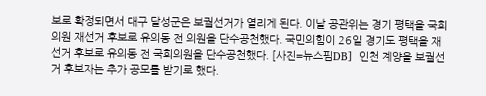보로 확정되면서 대구 달성군은 보궐선거가 열리게 된다. 이날 공관위는 경기 평택을 국회의원 재선거 후보로 유의동 전 의원을 단수공천했다. 국민의힘이 26일 경기도 평택을 재선거 후보로 유의동 전 국회의원을 단수공천했다. [사진=뉴스핌DB]  인천 계양을 보궐선거 후보자는 추가 공모를 받기로 했다.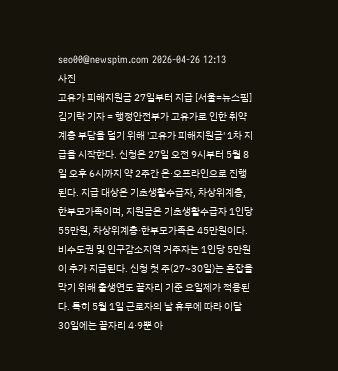seo00@newspim.com 2026-04-26 12:13
사진
고유가 피해지원금 27일부터 지급 [서울=뉴스핌] 김기락 기자 = 행정안전부가 고유가로 인한 취약계층 부담을 덜기 위해 '고유가 피해지원금' 1차 지급을 시작한다. 신청은 27일 오전 9시부터 5월 8일 오후 6시까지 약 2주간 온·오프라인으로 진행된다. 지급 대상은 기초생활수급자, 차상위계층, 한부모가족이며, 지원금은 기초생활수급자 1인당 55만원, 차상위계층·한부모가족은 45만원이다. 비수도권 및 인구감소지역 거주자는 1인당 5만원이 추가 지급된다. 신청 첫 주(27~30일)는 혼잡을 막기 위해 출생연도 끝자리 기준 요일제가 적용된다. 특히 5월 1일 근로자의 날 휴무에 따라 이달 30일에는 끝자리 4·9뿐 아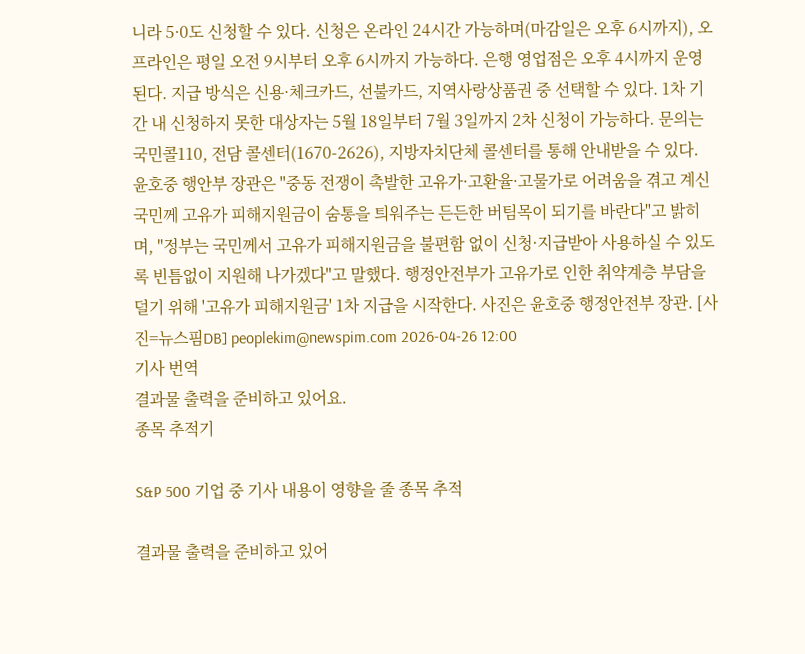니라 5·0도 신청할 수 있다. 신청은 온라인 24시간 가능하며(마감일은 오후 6시까지), 오프라인은 평일 오전 9시부터 오후 6시까지 가능하다. 은행 영업점은 오후 4시까지 운영된다. 지급 방식은 신용·체크카드, 선불카드, 지역사랑상품권 중 선택할 수 있다. 1차 기간 내 신청하지 못한 대상자는 5월 18일부터 7월 3일까지 2차 신청이 가능하다. 문의는 국민콜110, 전담 콜센터(1670-2626), 지방자치단체 콜센터를 통해 안내받을 수 있다. 윤호중 행안부 장관은 "중동 전쟁이 촉발한 고유가·고환율·고물가로 어려움을 겪고 계신 국민께 고유가 피해지원금이 숨통을 틔워주는 든든한 버팀목이 되기를 바란다"고 밝히며, "정부는 국민께서 고유가 피해지원금을 불편함 없이 신청·지급받아 사용하실 수 있도록 빈틈없이 지원해 나가겠다"고 말했다. 행정안전부가 고유가로 인한 취약계층 부담을 덜기 위해 '고유가 피해지원금' 1차 지급을 시작한다. 사진은 윤호중 행정안전부 장관. [사진=뉴스핌DB] peoplekim@newspim.com 2026-04-26 12:00
기사 번역
결과물 출력을 준비하고 있어요.
종목 추적기

S&P 500 기업 중 기사 내용이 영향을 줄 종목 추적

결과물 출력을 준비하고 있어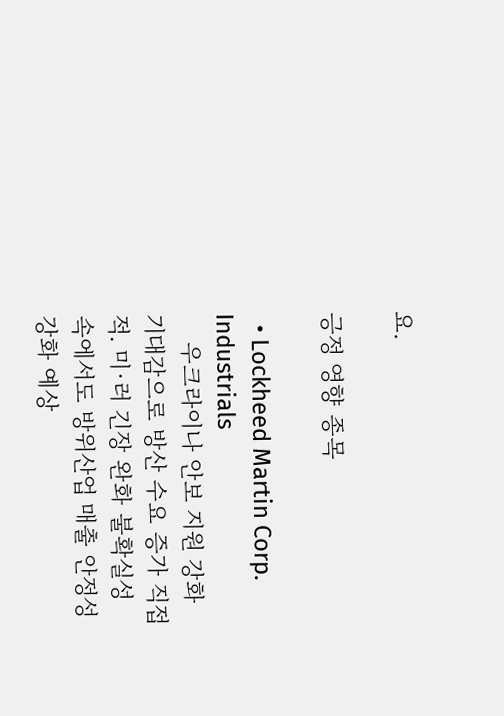요.

긍정 영향 종목

  • Lockheed Martin Corp. Industrials
    우크라이나 안보 지원 강화 기대감으로 방산 수요 증가 직접적. 미·러 긴장 완화 불확실성 속에서도 방위산업 매출 안정성 강화 예상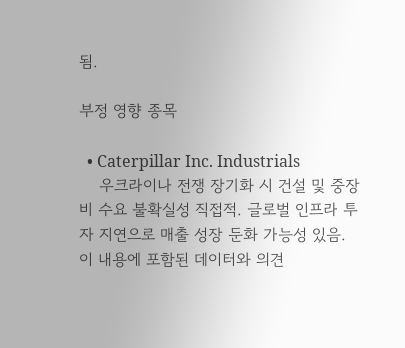됨.

부정 영향 종목

  • Caterpillar Inc. Industrials
    우크라이나 전쟁 장기화 시 건설 및 중장비 수요 불확실성 직접적. 글로벌 인프라 투자 지연으로 매출 성장 둔화 가능성 있음.
이 내용에 포함된 데이터와 의견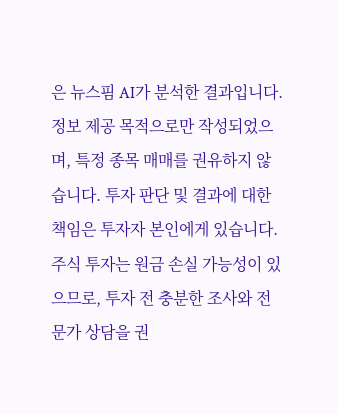은 뉴스핌 AI가 분석한 결과입니다. 정보 제공 목적으로만 작성되었으며, 특정 종목 매매를 권유하지 않습니다. 투자 판단 및 결과에 대한 책임은 투자자 본인에게 있습니다. 주식 투자는 원금 손실 가능성이 있으므로, 투자 전 충분한 조사와 전문가 상담을 권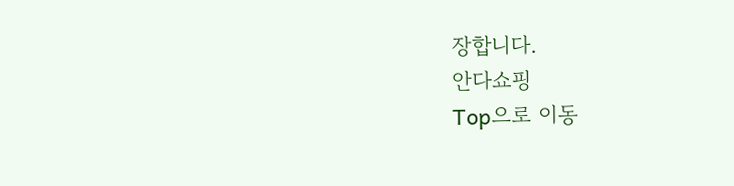장합니다.
안다쇼핑
Top으로 이동